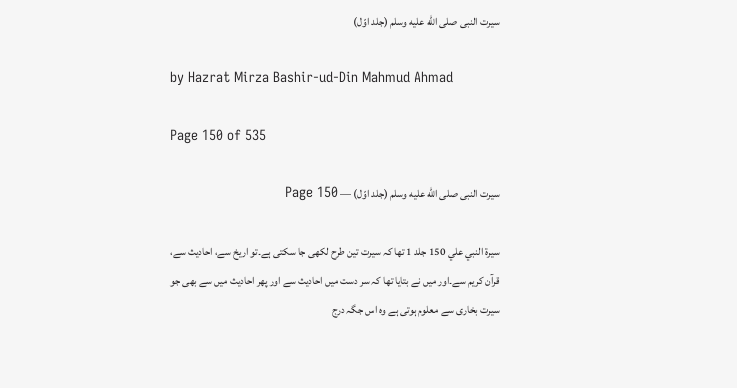سیرت النبی صلى الله عليه وسلم (جلد اوّل)

by Hazrat Mirza Bashir-ud-Din Mahmud Ahmad

Page 150 of 535

سیرت النبی صلى الله عليه وسلم (جلد اوّل) — Page 150

سيرة النبي علي 150 جلد 1 تھا کہ سیرت تین طرح لکھی جا سکتی ہے۔تو اریخ سے، احادیث سے، قرآن کریم سے۔اور میں نے بتایا تھا کہ سر دست میں احادیث سے اور پھر احادیث میں سے بھی جو سیرت بخاری سے معلوم ہوتی ہے وہ اس جگہ درج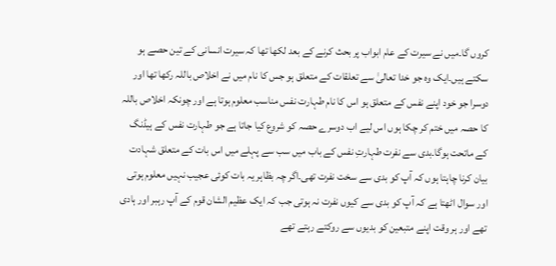کروں گا۔میں نے سیرت کے عام ابواب پر بحث کرنے کے بعد لکھا تھا کہ سیرت انسانی کے تین حصے ہو سکتے ہیں۔ایک وہ جو خدا تعالیٰ سے تعلقات کے متعلق ہو جس کا نام میں نے اخلاص باللہ رکھا تھا اور دوسرا جو خود اپنے نفس کے متعلق ہو اس کا نام طہارت نفس مناسب معلوم ہوتا ہے اور چونکہ اخلاص باللہ کا حصہ میں ختم کر چکا ہوں اس لیے اب دوسرے حصہ کو شروع کیا جاتا ہے جو طہارت نفس کے ہیڈنگ کے ماتحت ہوگا۔بدی سے نفرت طہارتِ نفس کے باب میں سب سے پہلے میں اس بات کے متعلق شہادت بیان کرنا چاہتا ہوں کہ آپ کو بدی سے سخت نفرت تھی۔اگر چہ بظاہر یہ بات کوئی عجیب نہیں معلوم ہوتی اور سوال اٹھتا ہے کہ آپ کو بدی سے کیوں نفرت نہ ہوتی جب کہ ایک عظیم الشان قوم کے آپ رہبر اور ہادی تھے اور ہر وقت اپنے متبعین کو بدیوں سے روکتے رہتے تھے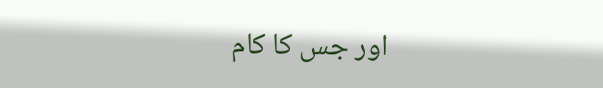اور جس کا کام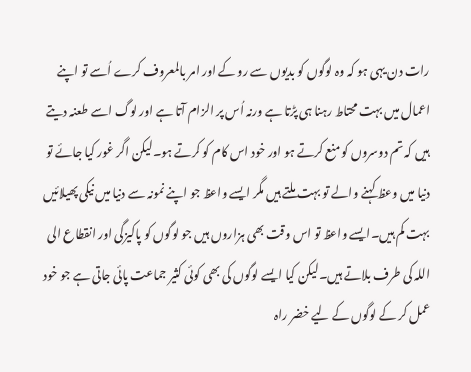رات دن یہی ہو کہ وہ لوگوں کو بدیوں سے رو کے اور امر بالمعروف کرے اُسے تو اپنے اعمال میں بہت محتاط رہنا ہی پڑتا ہے ورنہ اُس پر الزام آتا ہے اور لوگ اسے طعنہ دیتے ہیں کہ تم دوسروں کو منع کرتے ہو اور خود اس کام کو کرتے ہو۔لیکن اگر غور کیا جائے تو دنیا میں وعظ کہنے والے تو بہت ملتے ہیں مگر ایسے واعظ جو اپنے نمونہ سے دنیا میں نیکی پھیلائیں بہت کم ہیں۔ایسے واعظ تو اس وقت بھی ہزاروں ہیں جو لوگوں کو پاکیزگی اور انقطاع الی اللہ کی طرف بلاتے ہیں۔لیکن کیا ایسے لوگوں کی بھی کوئی کثیر جماعت پائی جاتی ہے جو خود عمل کر کے لوگوں کے لیے خضر راہ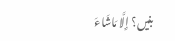بنیں؟ إِلَّا مَاشَاءَ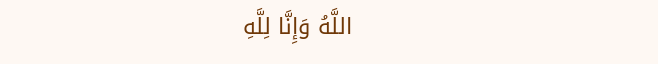اللَّهُ وَإِنَّا لِلَّهِ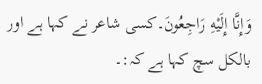وَإِنَّا إِلَيْهِ رَاجِعُونَ۔کسی شاعر نے کہا ہے اور بالکل سچ کہا ہے کہ:۔